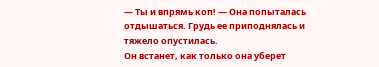— Ты и впрямь коп! — Она попыталась отдышаться. Грудь ее приподнялась и тяжело опустилась.
Он встанет, как только она уберет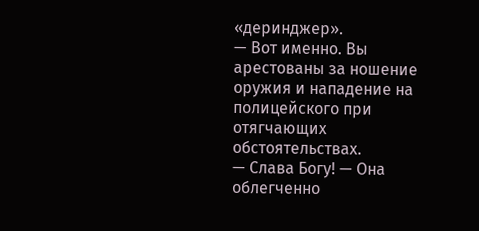«деринджер».
— Вот именно. Вы арестованы за ношение оружия и нападение на полицейского при отягчающих обстоятельствах.
— Слава Богу! — Она облегченно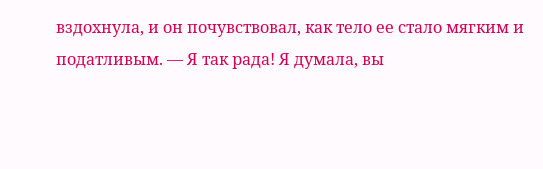вздохнула, и он почувствовал, как тело ее стало мягким и податливым. — Я так рада! Я думала, вы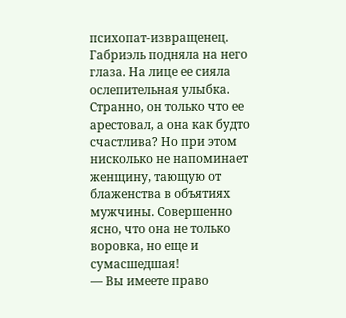психопат-извращенец.
Габриэль подняла на него глаза. На лице ее сияла ослепительная улыбка. Странно, он только что ее арестовал, а она как будто счастлива? Но при этом нисколько не напоминает женщину, тающую от блаженства в объятиях мужчины. Совершенно ясно, что она не только воровка, но еще и сумасшедшая!
— Вы имеете право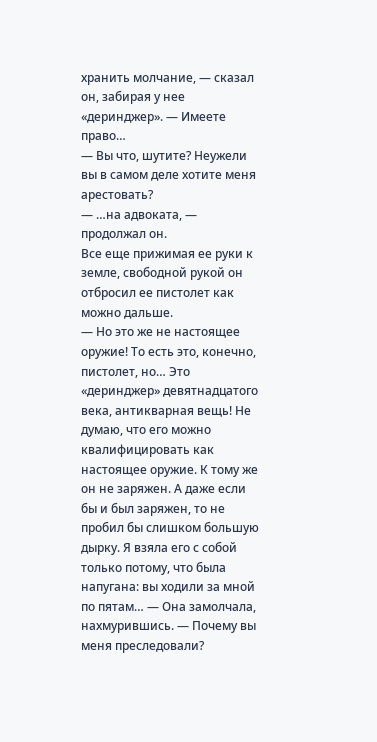хранить молчание, — сказал он, забирая у нее «деринджер». — Имеете право…
— Вы что, шутите? Неужели вы в самом деле хотите меня арестовать?
— …на адвоката, — продолжал он.
Все еще прижимая ее руки к земле, свободной рукой он отбросил ее пистолет как можно дальше.
— Но это же не настоящее оружие! То есть это, конечно, пистолет, но… Это «деринджер» девятнадцатого века, антикварная вещь! Не думаю, что его можно квалифицировать как настоящее оружие. К тому же он не заряжен. А даже если бы и был заряжен, то не пробил бы слишком большую дырку. Я взяла его с собой только потому, что была напугана: вы ходили за мной по пятам… — Она замолчала, нахмурившись. — Почему вы меня преследовали?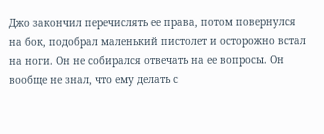Джо закончил перечислять ее права, потом повернулся на бок, подобрал маленький пистолет и осторожно встал на ноги. Он не собирался отвечать на ее вопросы. Он вообще не знал, что ему делать с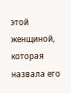этой женщиной, которая назвала его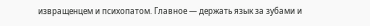извращенцем и психопатом. Главное — держать язык за зубами и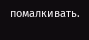помалкивать.